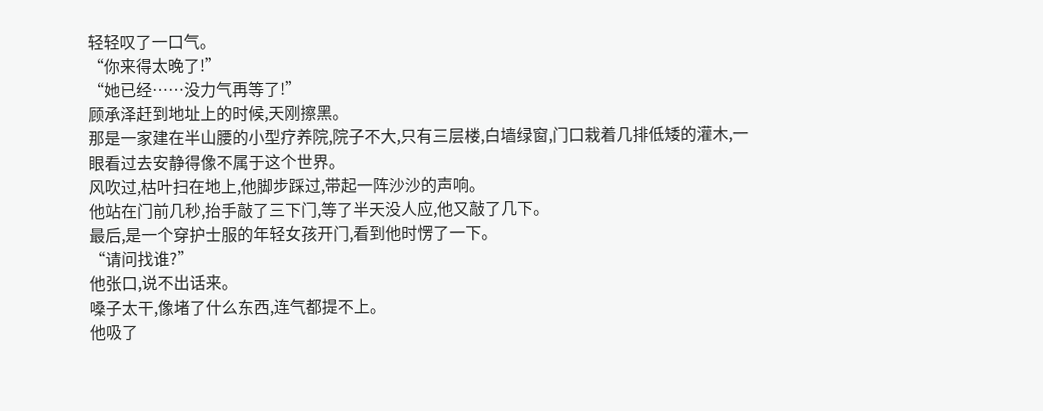轻轻叹了一口气。
“你来得太晚了!”
“她已经……没力气再等了!”
顾承泽赶到地址上的时候,天刚擦黑。
那是一家建在半山腰的小型疗养院,院子不大,只有三层楼,白墙绿窗,门口栽着几排低矮的灌木,一眼看过去安静得像不属于这个世界。
风吹过,枯叶扫在地上,他脚步踩过,带起一阵沙沙的声响。
他站在门前几秒,抬手敲了三下门,等了半天没人应,他又敲了几下。
最后,是一个穿护士服的年轻女孩开门,看到他时愣了一下。
“请问找谁?”
他张口,说不出话来。
嗓子太干,像堵了什么东西,连气都提不上。
他吸了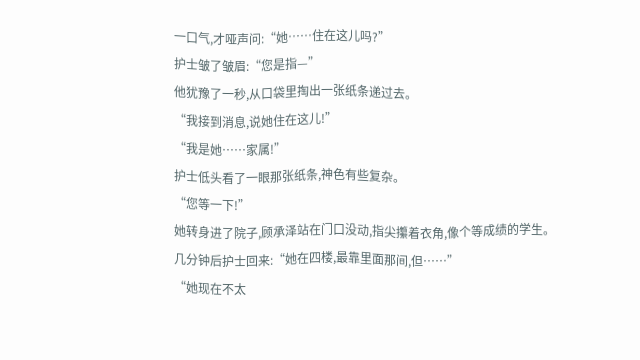一口气,才哑声问:“她……住在这儿吗?”
护士皱了皱眉:“您是指—”
他犹豫了一秒,从口袋里掏出一张纸条递过去。
“我接到消息,说她住在这儿!”
“我是她……家属!”
护士低头看了一眼那张纸条,神色有些复杂。
“您等一下!”
她转身进了院子,顾承泽站在门口没动,指尖攥着衣角,像个等成绩的学生。
几分钟后护士回来:“她在四楼,最靠里面那间,但……”
“她现在不太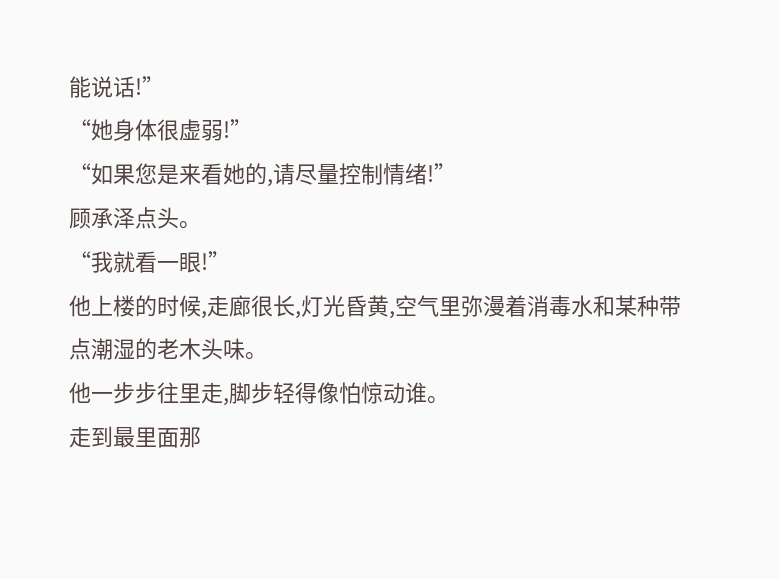能说话!”
“她身体很虚弱!”
“如果您是来看她的,请尽量控制情绪!”
顾承泽点头。
“我就看一眼!”
他上楼的时候,走廊很长,灯光昏黄,空气里弥漫着消毒水和某种带点潮湿的老木头味。
他一步步往里走,脚步轻得像怕惊动谁。
走到最里面那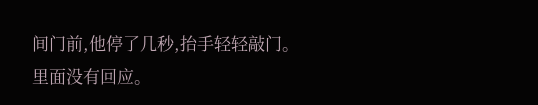间门前,他停了几秒,抬手轻轻敲门。
里面没有回应。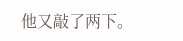他又敲了两下。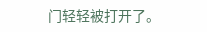门轻轻被打开了。